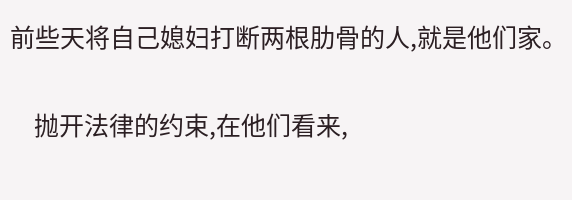前些天将自己媳妇打断两根肋骨的人,就是他们家。

    抛开法律的约束,在他们看来,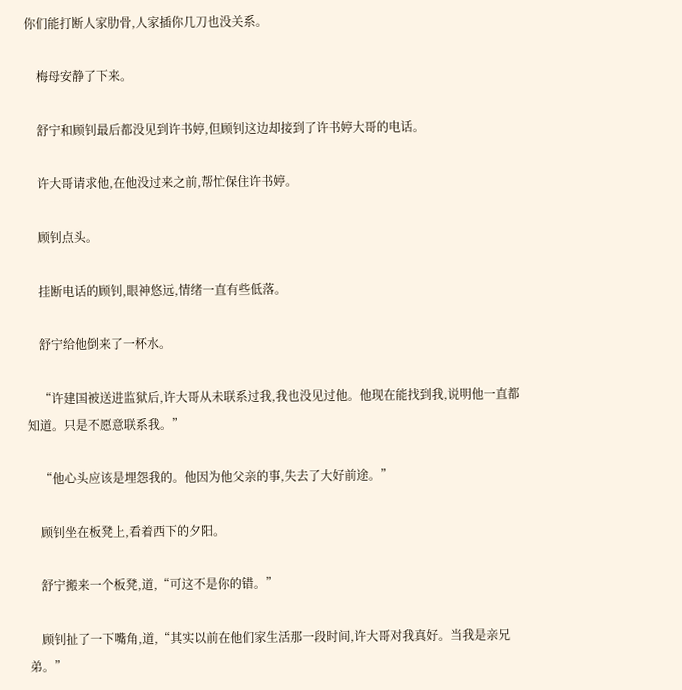你们能打断人家肋骨,人家插你几刀也没关系。

    梅母安静了下来。

    舒宁和顾钊最后都没见到许书婷,但顾钊这边却接到了许书婷大哥的电话。

    许大哥请求他,在他没过来之前,帮忙保住许书婷。

    顾钊点头。

    挂断电话的顾钊,眼神悠远,情绪一直有些低落。

    舒宁给他倒来了一杯水。

    “许建国被送进监狱后,许大哥从未联系过我,我也没见过他。他现在能找到我,说明他一直都知道。只是不愿意联系我。”

    “他心头应该是埋怨我的。他因为他父亲的事,失去了大好前途。”

    顾钊坐在板凳上,看着西下的夕阳。

    舒宁搬来一个板凳,道,“可这不是你的错。”

    顾钊扯了一下嘴角,道,“其实以前在他们家生活那一段时间,许大哥对我真好。当我是亲兄弟。”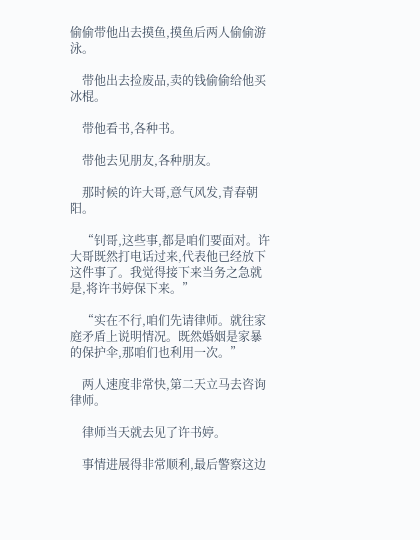偷偷带他出去摸鱼,摸鱼后两人偷偷游泳。

    带他出去捡废品,卖的钱偷偷给他买冰棍。

    带他看书,各种书。

    带他去见朋友,各种朋友。

    那时候的许大哥,意气风发,青春朝阳。

    “钊哥,这些事,都是咱们要面对。许大哥既然打电话过来,代表他已经放下这件事了。我觉得接下来当务之急就是,将许书婷保下来。”

    “实在不行,咱们先请律师。就往家庭矛盾上说明情况。既然婚姻是家暴的保护伞,那咱们也利用一次。”

    两人速度非常快,第二天立马去咨询律师。

    律师当天就去见了许书婷。

    事情进展得非常顺利,最后警察这边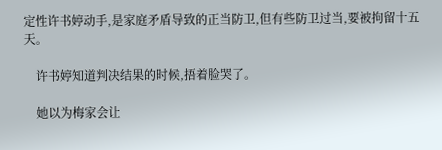定性许书婷动手,是家庭矛盾导致的正当防卫,但有些防卫过当,要被拘留十五天。

    许书婷知道判决结果的时候,捂着脸哭了。

    她以为梅家会让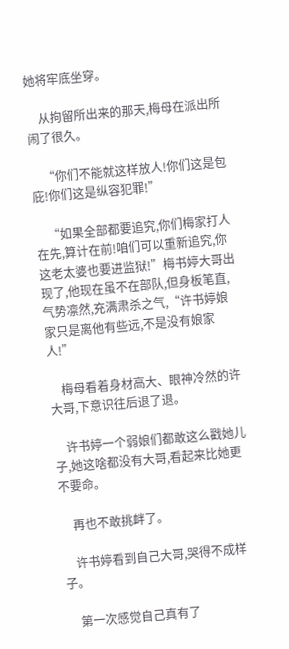她将牢底坐穿。

    从拘留所出来的那天,梅母在派出所闹了很久。

    “你们不能就这样放人!你们这是包庇!你们这是纵容犯罪!”

    “如果全部都要追究,你们梅家打人在先,算计在前!咱们可以重新追究,你这老太婆也要进监狱!”梅书婷大哥出现了,他现在虽不在部队,但身板笔直,气势凛然,充满肃杀之气,“许书婷娘家只是离他有些远,不是没有娘家人!”

    梅母看着身材高大、眼神冷然的许大哥,下意识往后退了退。

    许书婷一个弱娘们都敢这么戳她儿子,她这啥都没有大哥,看起来比她更不要命。

    再也不敢挑衅了。

    许书婷看到自己大哥,哭得不成样子。

    第一次感觉自己真有了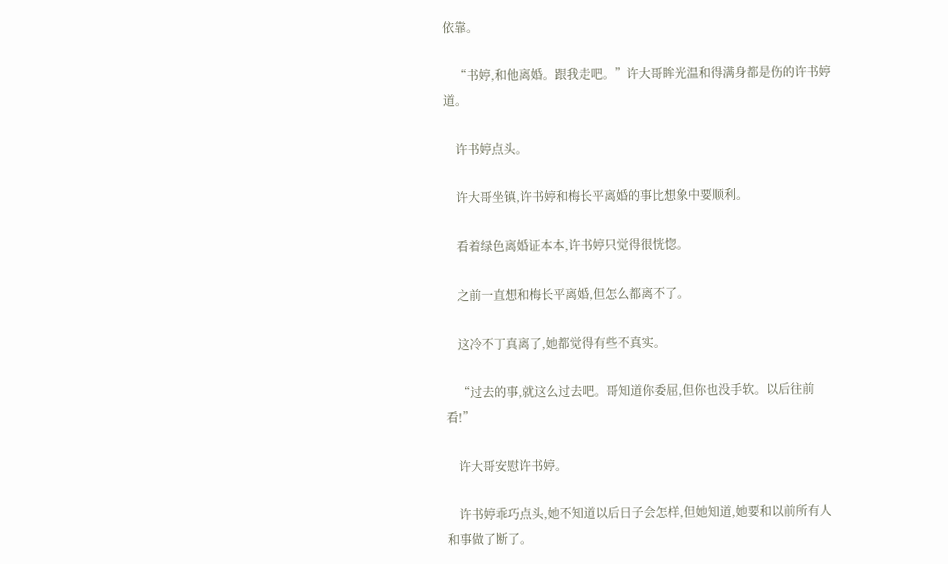依靠。

    “书婷,和他离婚。跟我走吧。”许大哥眸光温和得满身都是伤的许书婷道。

    许书婷点头。

    许大哥坐镇,许书婷和梅长平离婚的事比想象中要顺利。

    看着绿色离婚证本本,许书婷只觉得很恍惚。

    之前一直想和梅长平离婚,但怎么都离不了。

    这冷不丁真离了,她都觉得有些不真实。

    “过去的事,就这么过去吧。哥知道你委屈,但你也没手软。以后往前看!”

    许大哥安慰许书婷。

    许书婷乖巧点头,她不知道以后日子会怎样,但她知道,她要和以前所有人和事做了断了。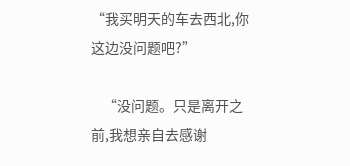“我买明天的车去西北,你这边没问题吧?”

    “没问题。只是离开之前,我想亲自去感谢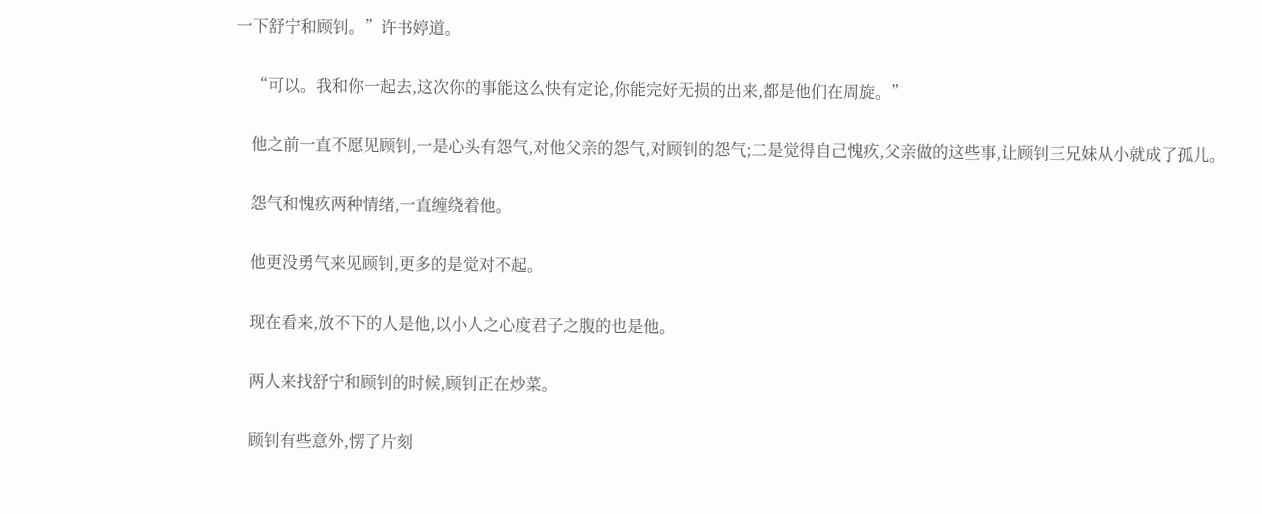一下舒宁和顾钊。”许书婷道。

    “可以。我和你一起去,这次你的事能这么快有定论,你能完好无损的出来,都是他们在周旋。”

    他之前一直不愿见顾钊,一是心头有怨气,对他父亲的怨气,对顾钊的怨气;二是觉得自己愧疚,父亲做的这些事,让顾钊三兄妹从小就成了孤儿。

    怨气和愧疚两种情绪,一直缠绕着他。

    他更没勇气来见顾钊,更多的是觉对不起。

    现在看来,放不下的人是他,以小人之心度君子之腹的也是他。

    两人来找舒宁和顾钊的时候,顾钊正在炒菜。

    顾钊有些意外,愣了片刻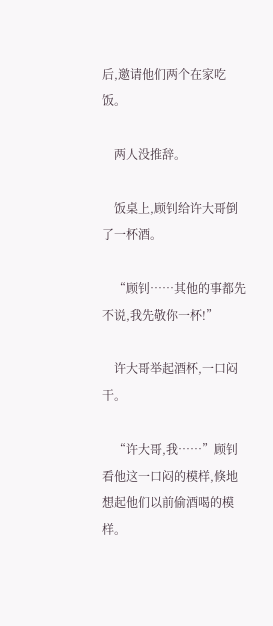后,邀请他们两个在家吃饭。

    两人没推辞。

    饭桌上,顾钊给许大哥倒了一杯酒。

    “顾钊……其他的事都先不说,我先敬你一杯!”

    许大哥举起酒杯,一口闷干。

    “许大哥,我……”顾钊看他这一口闷的模样,倏地想起他们以前偷酒喝的模样。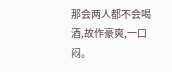那会两人都不会喝酒,故作豪爽,一口闷。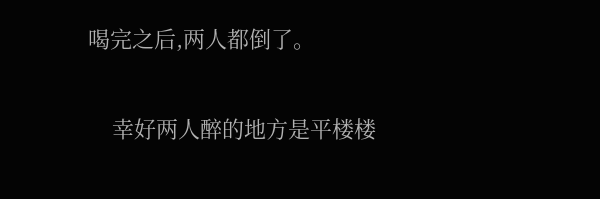喝完之后,两人都倒了。

    幸好两人醉的地方是平楼楼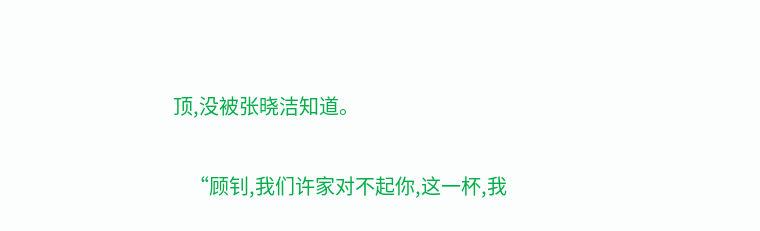顶,没被张晓洁知道。

    “顾钊,我们许家对不起你,这一杯,我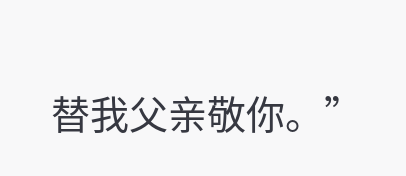替我父亲敬你。”